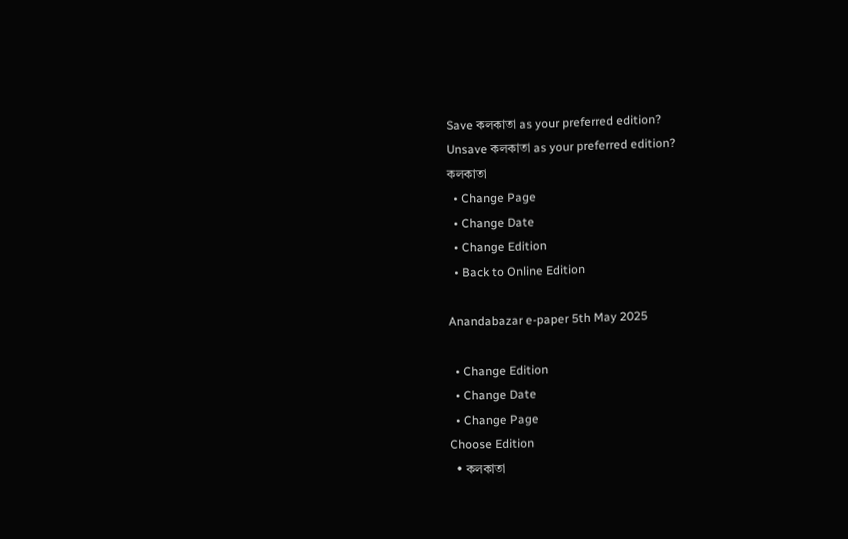Save কলকাতা as your preferred edition?
Unsave কলকাতা as your preferred edition?
কলকাতা
  • Change Page
  • Change Date
  • Change Edition
  • Back to Online Edition

Anandabazar e-paper 5th May 2025

  • Change Edition
  • Change Date
  • Change Page
Choose Edition
  • কলকাতা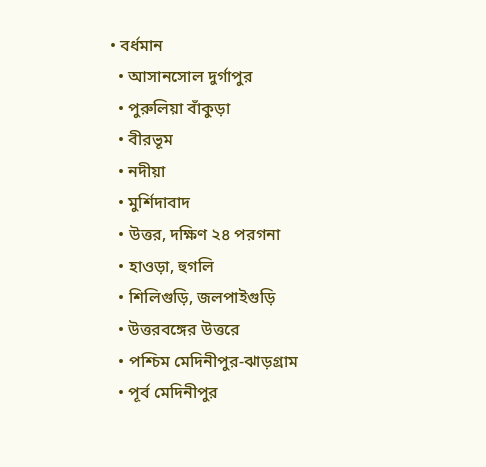• বর্ধমান
  • আসানসোল দুর্গাপুর
  • পুরুলিয়া বাঁকুড়া
  • বীরভূম
  • নদীয়া
  • মুর্শিদাবাদ
  • উত্তর, দক্ষিণ ২৪ পরগনা
  • হাওড়া, হুগলি
  • শিলিগুড়ি, জলপাইগুড়ি
  • উত্তরবঙ্গের উত্তরে
  • পশ্চিম মেদিনীপুর-ঝাড়গ্রাম
  • পূর্ব মেদিনীপুর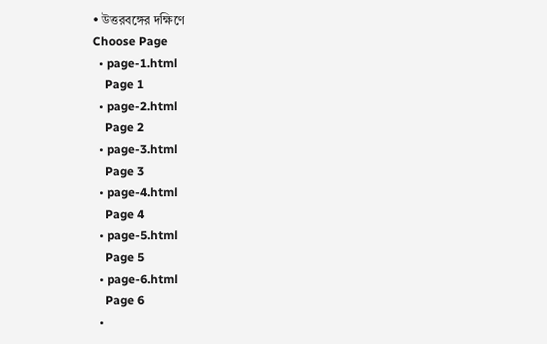• উত্তরবঙ্গের দক্ষিণে
Choose Page
  • page-1.html
    Page 1
  • page-2.html
    Page 2
  • page-3.html
    Page 3
  • page-4.html
    Page 4
  • page-5.html
    Page 5
  • page-6.html
    Page 6
  •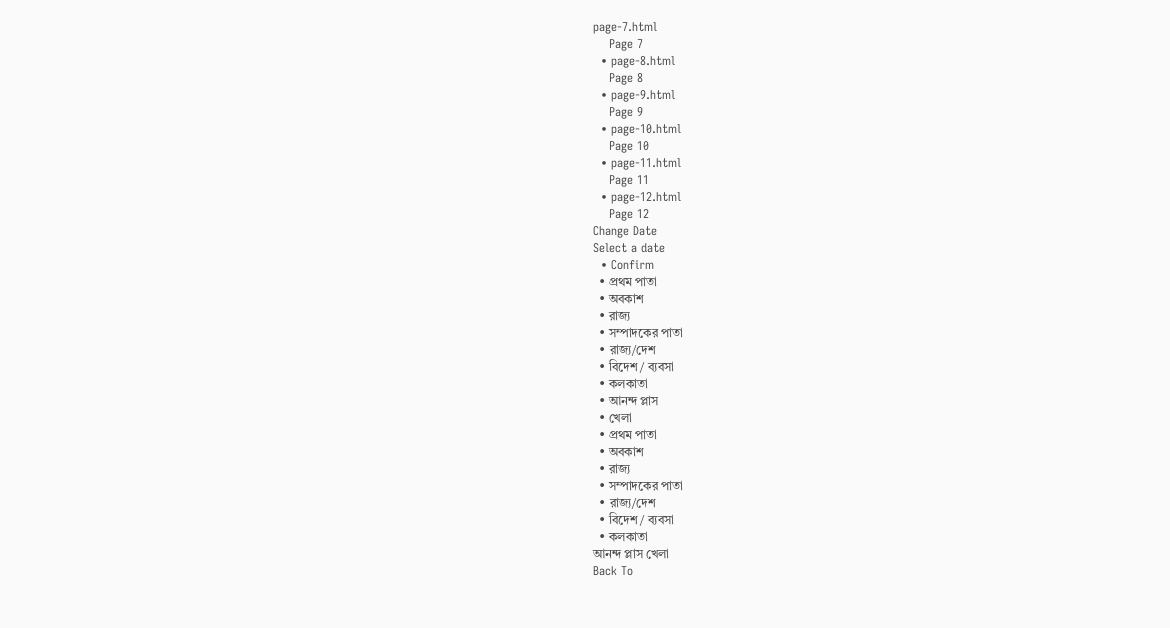page-7.html
    Page 7
  • page-8.html
    Page 8
  • page-9.html
    Page 9
  • page-10.html
    Page 10
  • page-11.html
    Page 11
  • page-12.html
    Page 12
Change Date
Select a date
  • Confirm
  • প্রথম পাতা
  • অবকাশ
  • রাজ্য
  • সম্পাদকের পাতা
  • রাজ্য/দেশ
  • বিদেশ / ব্যবসা
  • কলকাতা
  • আনন্দ প্লাস
  • খেলা
  • প্রথম পাতা
  • অবকাশ
  • রাজ্য
  • সম্পাদকের পাতা
  • রাজ্য/দেশ
  • বিদেশ / ব্যবসা
  • কলকাতা
আনন্দ প্লাস খেলা
Back To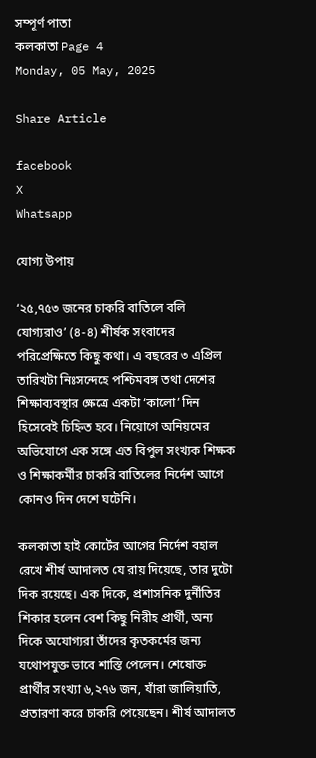সম্পূর্ণ পাতা
কলকাতা Page 4
Monday, 05 May, 2025

Share Article

facebook
X
Whatsapp

যোগ্য উপায়

‘২৫,৭৫৩ জনের চাকরি বাতিলে বলি যোগ্যরাও’ (৪-৪) শীর্ষক সংবাদের পরিপ্রেক্ষিতে কিছু কথা। এ বছরের ৩ এপ্রিল তারিখটা নিঃসন্দেহে পশ্চিমবঙ্গ তথা দেশের শিক্ষাব্যবস্থার ক্ষেত্রে একটা ‘কালো’ দিন হিসেবেই চিহ্নিত হবে। নিয়োগে অনিয়মের অভিযোগে এক সঙ্গে এত বিপুল সংখ্যক শিক্ষক ও শিক্ষাকর্মীর চাকরি বাতিলের নির্দেশ আগে কোনও দিন দেশে ঘটেনি।

কলকাতা হাই কোর্টের আগের নির্দেশ বহাল রেখে শীর্ষ আদালত যে রায় দিয়েছে, তার দুটো দিক রয়েছে। এক দিকে, প্রশাসনিক দুর্নীতির শিকার হলেন বেশ কিছু নিরীহ প্রার্থী, অন্য দিকে অযোগ্যরা তাঁদের কৃতকর্মের জন্য যথোপযুক্ত ভাবে শাস্তি পেলেন। শেষোক্ত প্রার্থীর সংখ্যা ৬,২৭৬ জন, যাঁরা জালিয়াতি, প্রতারণা করে চাকরি পেয়েছেন। শীর্ষ আদালত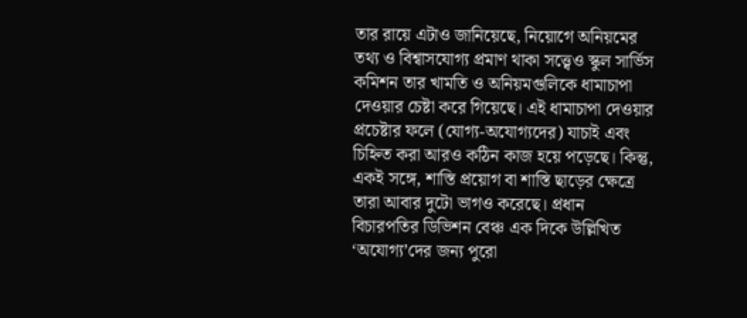তার রায়ে এটাও জানিয়েছে, নিয়োগে অনিয়মের তথ্য ও বিশ্বাসযোগ্য প্রমাণ থাকা সত্ত্বেও স্কুল সার্ভিস কমিশন তার খামতি ও অনিয়মগুলিকে ধামাচাপা দেওয়ার চেষ্টা করে গিয়েছে। এই ধামাচাপা দেওয়ার প্রচেষ্টার ফলে (যোগ্য-অযোগ্যদের) যাচাই এবং চিহ্নিত করা আরও কঠিন কাজ হয়ে পড়েছে। কিন্তু, একই সঙ্গে, শাস্তি প্রয়োগ বা শাস্তি ছাড়ের ক্ষেত্রে তারা আবার দুটো ভাগও করেছে। প্রধান বিচারপতির ডিভিশন বেঞ্চ এক দিকে উল্লিখিত ‘অযোগ্য’দের জন্য পুরো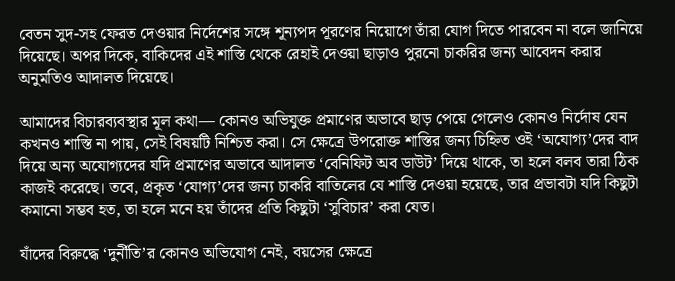বেতন সুদ-সহ ফেরত দেওয়ার নির্দেশের সঙ্গে শূন্যপদ পূরণের নিয়োগে তাঁরা যোগ দিতে পারবেন না বলে জানিয়ে দিয়েছে। অপর দিকে, বাকিদের এই শাস্তি থেকে রেহাই দেওয়া ছাড়াও পুরনো চাকরির জন্য আবেদন করার অনুমতিও আদালত দিয়েছে।

আমাদের বিচারব্যবস্থার মূল কথা— কোনও অভিযুক্ত প্রমাণের অভাবে ছাড় পেয়ে গেলেও কোনও নির্দোষ যেন কখনও শাস্তি না পায়, সেই বিষয়টি নিশ্চিত করা। সে ক্ষেত্রে উপরোক্ত শাস্তির জন্য চিহ্নিত ওই ‘অযোগ্য’দের বাদ দিয়ে অন্য অযোগ্যদের যদি প্রমাণের অভাবে আদালত ‘বেনিফিট অব ডাউট’ দিয়ে থাকে, তা হলে বলব তারা ঠিক কাজই করেছে। তবে, প্ৰকৃত ‘যোগ্য’দের জন্য চাকরি বাতিলের যে শাস্তি দেওয়া হয়েছে, তার প্রভাবটা যদি কিছুটা কমানো সম্ভব হত, তা হলে মনে হয় তাঁদের প্রতি কিছুটা ‘সুবিচার’ করা যেত।

যাঁদের বিরুদ্ধে ‘দুর্নীতি’র কোনও অভিযোগ নেই, বয়সের ক্ষেত্রে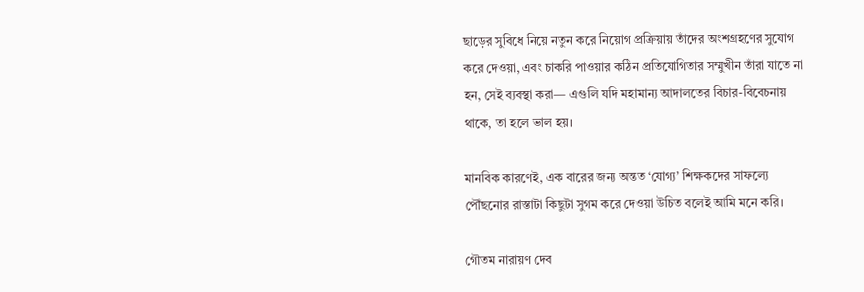ছাড়ের সুবিধে নিয়ে নতুন করে নিয়োগ প্রক্রিয়ায় তাঁদের অংশগ্রহণের সুযোগ করে দেওয়া, এবং চাকরি পাওয়ার কঠিন প্রতিযোগিতার সম্মুখীন তাঁরা যাতে না হন, সেই ব্যবস্থা করা— এগুলি যদি মহামান্য আদালতের বিচার-বিবেচনায় থাকে, তা হলে ভাল হয়।

মানবিক কারণেই, এক বারের জন্য অন্তত ‘যোগ্য’ শিক্ষকদের সাফল্যে পৌঁছনোর রাস্তাটা কিছুটা সুগম করে দেওয়া উচিত বলেই আমি মনে করি।

গৌতম নারায়ণ দেব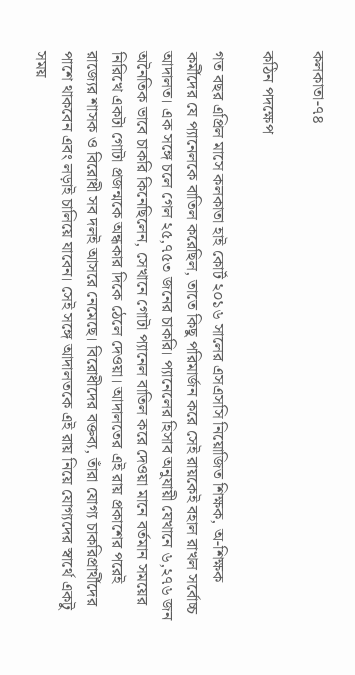কলকাতা-৭৪

কঠিন পদক্ষেপ

গত বছর এপ্রিল মাসে কলকাতা হাই কোর্ট ২০১৬ সালের এসএসসি নিয়োজিত শিক্ষক, অ-শিক্ষক কর্মীদের যে প্যানেলকে বাতিল করেছিল, তাতে কিছু পরিমার্জন করে সেই রায়কেই বহাল রাখল সর্বোচ্চ আদালত। এক সঙ্গে চলে গেল ২৫,৭৫৩ জনের চাকরি। প্যানেলের হিসাব অনুযায়ী যেখানে ৬,২৭৬ জন অনৈতিক ভাবে চাকরি কিনেছিলেন, সেখানে গোটা প্যানেল বাতিল করে দেওয়া মানে বর্তমান সময়ের নিরিখে একটা গোটা প্রজন্মকে অন্ধকার দিকে ঠেলে দেওয়া। আদালতের এই রায় প্রকাশের পরেই রাজ্যের শাসক ও বিরোধী সব দলই আসরে নেমেছে। বিরোধীদের বক্তব্য, তাঁরা যোগ্য চাকরিপ্রার্থীদের পাশে থাকবেন এবং লড়াই চালিয়ে যাবেন। সেই সঙ্গে আদালতকে এই রায় নিয়ে যোগ্যদের স্বার্থে একটু সময়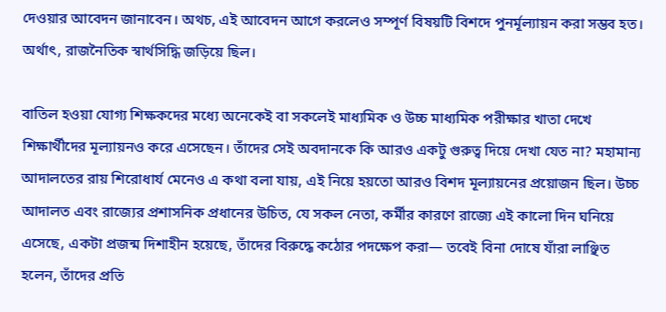দেওয়ার আবেদন জানাবেন। অথচ, এই আবেদন আগে করলেও সম্পূর্ণ বিষয়টি বিশদে পুনর্মূল্যায়ন করা সম্ভব হত। অর্থাৎ, রাজনৈতিক স্বার্থসিদ্ধি জড়িয়ে ছিল।

বাতিল হওয়া যোগ্য শিক্ষকদের মধ্যে অনেকেই বা সকলেই মাধ্যমিক ও উচ্চ মাধ্যমিক পরীক্ষার খাতা দেখে শিক্ষার্থীদের মূল্যায়নও করে এসেছেন। তাঁদের সেই অবদানকে কি আরও একটু গুরুত্ব দিয়ে দেখা যেত না? মহামান্য আদালতের রায় শিরোধার্য মেনেও এ কথা বলা যায়, এই নিয়ে হয়তো আরও বিশদ মূল্যায়নের প্রয়োজন ছিল। উচ্চ আদালত এবং রাজ্যের প্রশাসনিক প্রধানের উচিত, যে সকল নেতা, কর্মীর কারণে রাজ্যে এই কালো দিন ঘনিয়ে এসেছে, একটা প্রজন্ম দিশাহীন হয়েছে, তাঁদের বিরুদ্ধে কঠোর পদক্ষেপ করা— তবেই বিনা দোষে যাঁরা লাঞ্ছিত হলেন, তাঁদের প্রতি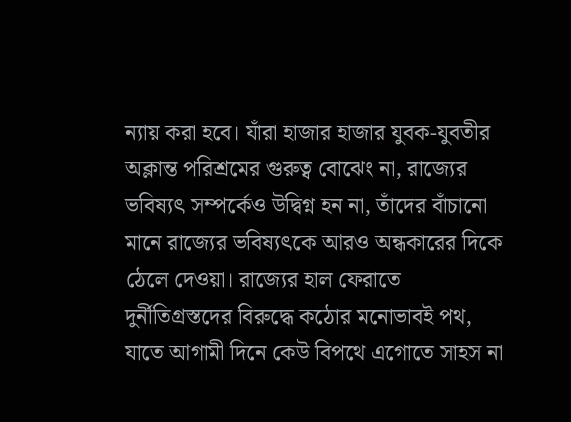ন্যায় করা হবে। যাঁরা হাজার হাজার যুবক-যুবতীর অক্লান্ত পরিশ্রমের গুরুত্ব বোঝেং না, রাজ্যের ভবিষ্যৎ সম্পর্কেও উদ্বিগ্ন হন না, তাঁদের বাঁচানো মানে রাজ্যের ভবিষ্যৎকে আরও অন্ধকারের দিকে ঠেলে দেওয়া। রাজ্যের হাল ফেরাতে দুর্নীতিগ্রস্তদের বিরুদ্ধে কঠোর মনোভাবই পথ, যাতে আগামী দিনে কেউ বিপথে এগোতে সাহস না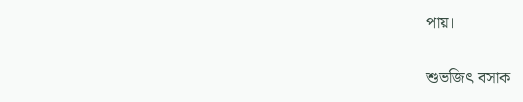পায়।

শুভজিৎ বসাক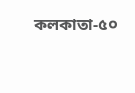কলকাতা-৫০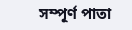সম্পূর্ণ পাতা